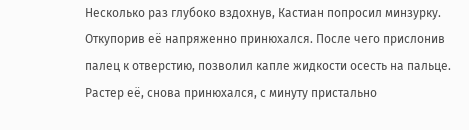Несколько раз глубоко вздохнув, Кастиан попросил минзурку. Откупорив её напряженно принюхался. После чего прислонив палец к отверстию, позволил капле жидкости осесть на пальце. Растер её, снова принюхался, с минуту пристально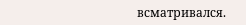всматривался.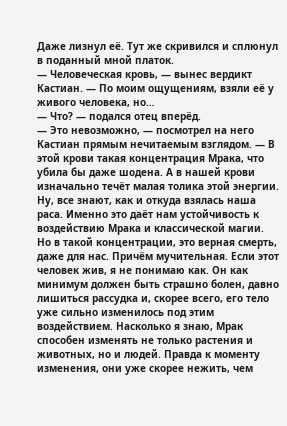Даже лизнул её. Тут же скривился и сплюнул в поданный мной платок.
— Человеческая кровь, — вынес вердикт Кастиан. — По моим ощущениям, взяли её у живого человека, но…
— Что? — подался отец вперёд.
— Это невозможно, — посмотрел на него Кастиан прямым нечитаемым взглядом. — В этой крови такая концентрация Мрака, что убила бы даже шодена. А в нашей крови изначально течёт малая толика этой энергии. Ну, все знают, как и откуда взялась наша раса. Именно это даёт нам устойчивость к воздействию Мрака и классической магии. Но в такой концентрации, это верная смерть, даже для нас. Причём мучительная. Если этот человек жив, я не понимаю как. Он как минимум должен быть страшно болен, давно лишиться рассудка и, скорее всего, его тело уже сильно изменилось под этим воздействием. Насколько я знаю, Мрак способен изменять не только растения и животных, но и людей. Правда к моменту изменения, они уже скорее нежить, чем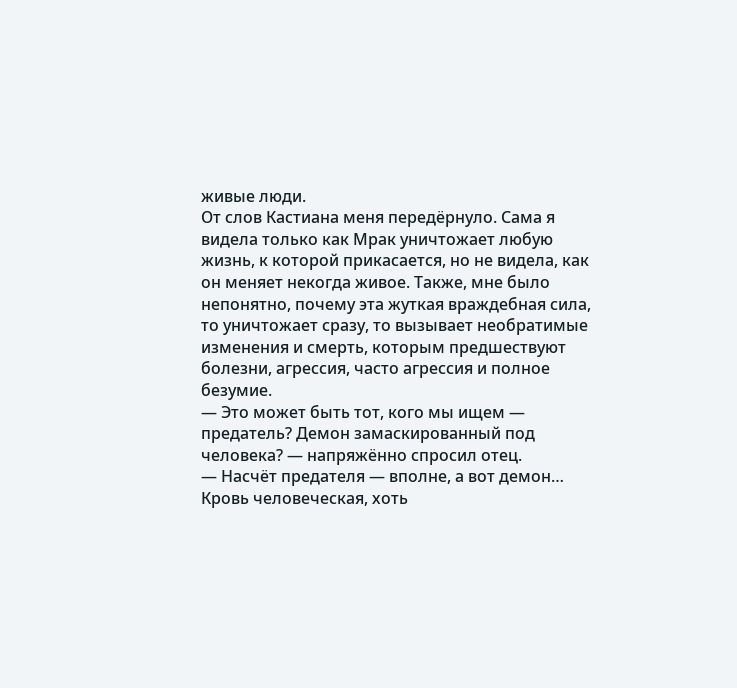живые люди.
От слов Кастиана меня передёрнуло. Сама я видела только как Мрак уничтожает любую жизнь, к которой прикасается, но не видела, как он меняет некогда живое. Также, мне было непонятно, почему эта жуткая враждебная сила, то уничтожает сразу, то вызывает необратимые изменения и смерть, которым предшествуют болезни, агрессия, часто агрессия и полное безумие.
— Это может быть тот, кого мы ищем — предатель? Демон замаскированный под человека? — напряжённо спросил отец.
— Насчёт предателя — вполне, а вот демон… Кровь человеческая, хоть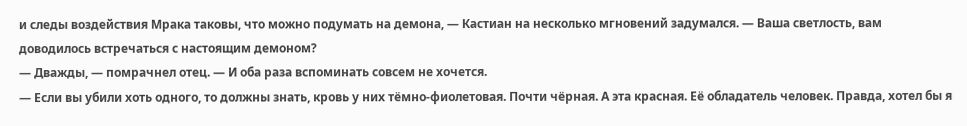и следы воздействия Мрака таковы, что можно подумать на демона, — Кастиан на несколько мгновений задумался. — Ваша светлость, вам доводилось встречаться с настоящим демоном?
— Дважды, — помрачнел отец. — И оба раза вспоминать совсем не хочется.
— Если вы убили хоть одного, то должны знать, кровь у них тёмно-фиолетовая. Почти чёрная. А эта красная. Её обладатель человек. Правда, хотел бы я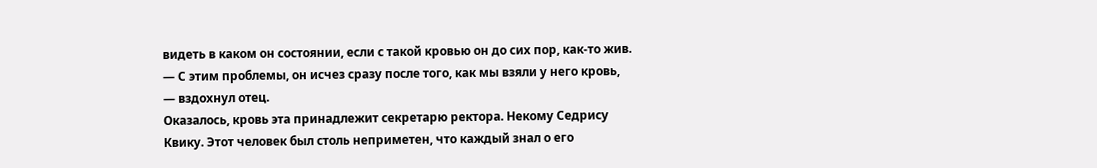видеть в каком он состоянии, если с такой кровью он до сих пор, как-то жив.
— С этим проблемы, он исчез сразу после того, как мы взяли у него кровь, — вздохнул отец.
Оказалось, кровь эта принадлежит секретарю ректора. Некому Седрису Квику. Этот человек был столь неприметен, что каждый знал о его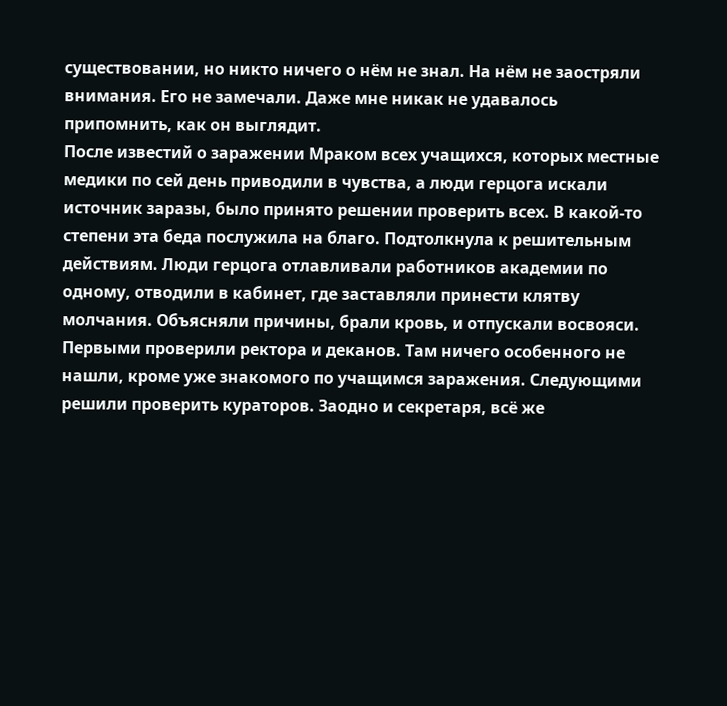существовании, но никто ничего о нём не знал. На нём не заостряли внимания. Его не замечали. Даже мне никак не удавалось припомнить, как он выглядит.
После известий о заражении Мраком всех учащихся, которых местные медики по сей день приводили в чувства, а люди герцога искали источник заразы, было принято решении проверить всех. В какой-то степени эта беда послужила на благо. Подтолкнула к решительным действиям. Люди герцога отлавливали работников академии по одному, отводили в кабинет, где заставляли принести клятву молчания. Объясняли причины, брали кровь, и отпускали восвояси.
Первыми проверили ректора и деканов. Там ничего особенного не нашли, кроме уже знакомого по учащимся заражения. Следующими решили проверить кураторов. Заодно и секретаря, всё же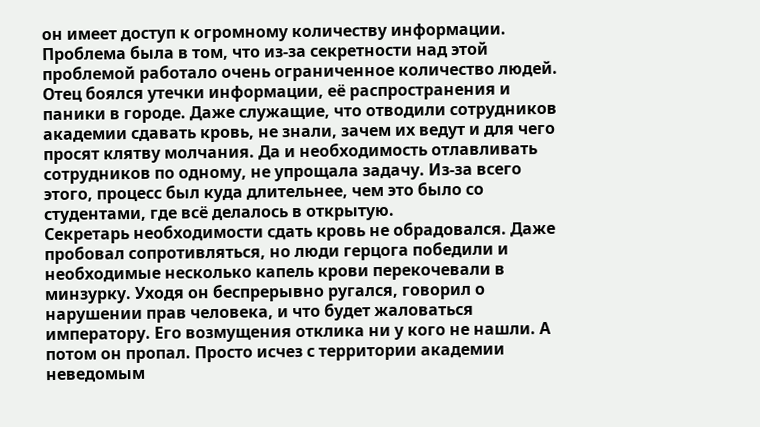он имеет доступ к огромному количеству информации. Проблема была в том, что из-за секретности над этой проблемой работало очень ограниченное количество людей. Отец боялся утечки информации, её распространения и паники в городе. Даже служащие, что отводили сотрудников академии сдавать кровь, не знали, зачем их ведут и для чего просят клятву молчания. Да и необходимость отлавливать сотрудников по одному, не упрощала задачу. Из-за всего этого, процесс был куда длительнее, чем это было со студентами, где всё делалось в открытую.
Секретарь необходимости сдать кровь не обрадовался. Даже пробовал сопротивляться, но люди герцога победили и необходимые несколько капель крови перекочевали в минзурку. Уходя он беспрерывно ругался, говорил о нарушении прав человека, и что будет жаловаться императору. Его возмущения отклика ни у кого не нашли. А потом он пропал. Просто исчез с территории академии неведомым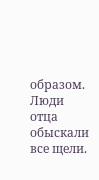образом. Люди отца обыскали все щели.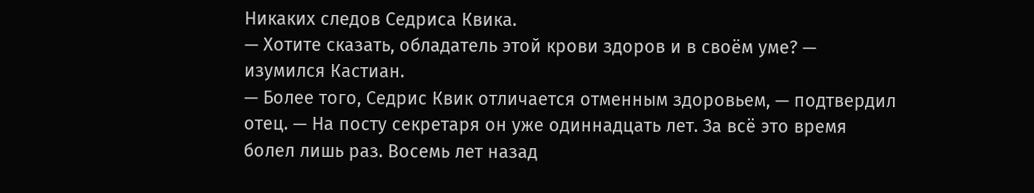Никаких следов Седриса Квика.
— Хотите сказать, обладатель этой крови здоров и в своём уме? — изумился Кастиан.
— Более того, Седрис Квик отличается отменным здоровьем, — подтвердил отец. — На посту секретаря он уже одиннадцать лет. За всё это время болел лишь раз. Восемь лет назад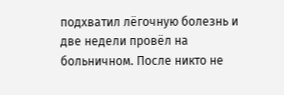подхватил лёгочную болезнь и две недели провёл на больничном. После никто не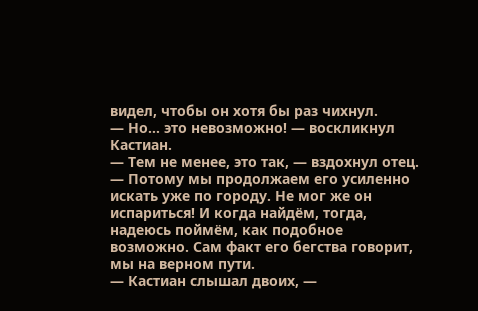видел, чтобы он хотя бы раз чихнул.
— Но… это невозможно! — воскликнул Кастиан.
— Тем не менее, это так, — вздохнул отец. — Потому мы продолжаем его усиленно искать уже по городу. Не мог же он испариться! И когда найдём, тогда, надеюсь поймём, как подобное возможно. Сам факт его бегства говорит, мы на верном пути.
— Кастиан слышал двоих, —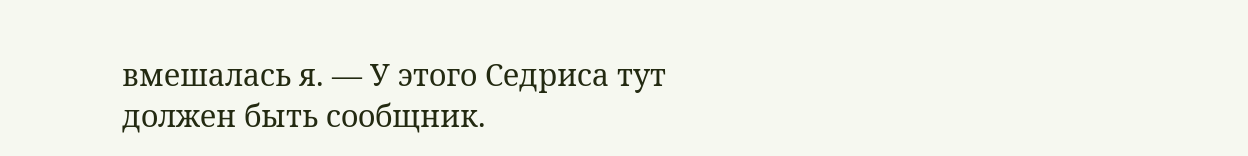вмешалась я. — У этого Седриса тут должен быть сообщник.